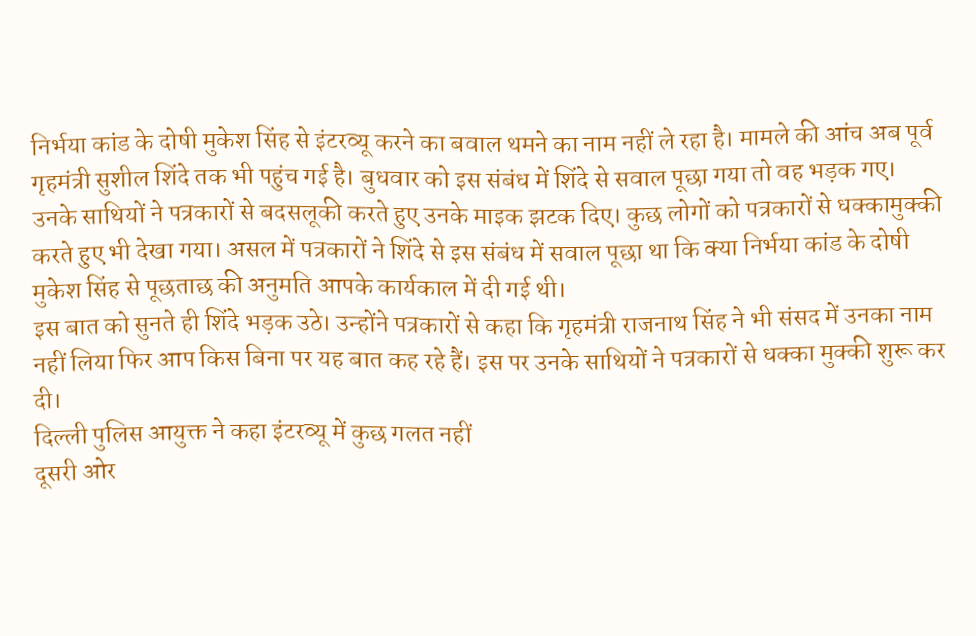निर्भया कांड के दोषी मुकेश सिंह से इंटरव्यू करने का बवाल थमने का नाम नहीं ले रहा है। मामले की आंच अब पूर्व गृहमंत्री सुशील शिंदे तक भी पहुंच गई है। बुधवार को इस संबंध में शिंदे से सवाल पूछा गया तो वह भड़क गए।
उनके साथियों ने पत्रकारों से बदसलूकी करते हुए उनके माइक झटक दिए। कुछ लोगों को पत्रकारों से धक्कामुक्की करते हुए भी देखा गया। असल में पत्रकारों ने शिंदे से इस संबंध में सवाल पूछा था कि क्या निर्भया कांड के दोषी मुकेश सिंह से पूछताछ की अनुमति आपके कार्यकाल में दी गई थी।
इस बात को सुनते ही शिंदे भड़क उठे। उन्होंने पत्रकारों से कहा कि गृहमंत्री राजनाथ सिंह ने भी संसद में उनका नाम नहीं लिया फिर आप किस बिना पर यह बात कह रहे हैं। इस पर उनके साथियों ने पत्रकारों से धक्का मुक्की शुरू कर दी।
दिल्ली पुलिस आयुक्त ने कहा इंटरव्यू में कुछ गलत नहीं
दूसरी ओर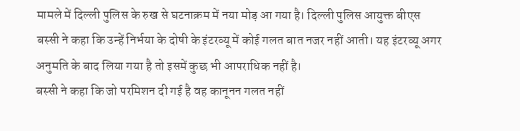मामले में दिल्ली पुलिस के रुख से घटनाक्रम में नया मोड़ आ गया है। दिल्ली पुलिस आयुक्त बीएस बस्सी ने कहा कि उन्हें निर्भया के दोषी के इंटरव्यू में कोई गलत बात नजर नहीं आती। यह इंटरव्यू अगर अनुमति के बाद लिया गया है तो इसमें कुछ भी आपराधिक नहीं है।
बस्सी ने कहा कि जो परमिशन दी गई है वह कानूनन गलत नहीं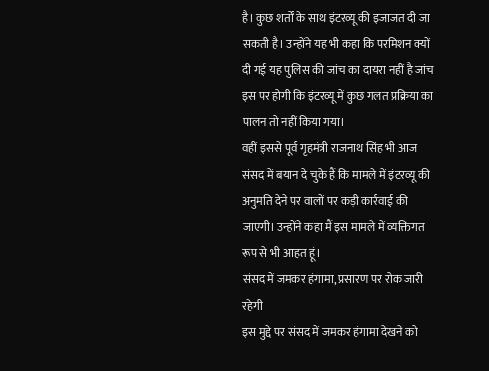है। कुछ शर्तों के साथ इंटरव्यू की इजाजत दी जा सकती है। उन्होंने यह भी कहा कि परमिशन क्यों दी गई यह पुलिस की जांच का दायरा नहीं है जांच इस पर होगी कि इंटरव्यू में कुछ गलत प्रक्रिया का पालन तो नहीं किया गया।
वहीं इससे पूर्व गृहमंत्री राजनाथ सिंह भी आज संसद में बयान दे चुके हैं कि मामले में इंटरव्यू की अनुमति देने पर वालों पर कड़ी कार्रवाई की जाएगी। उन्होंने कहा मैं इस मामले में व्यक्तिगत रूप से भी आहत हूं।
संसद में जमकर हंगामा, प्रसारण पर रोक जारी रहेगी
इस मुद्दे पर संसद में जमकर हंगामा देखने को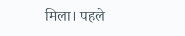मिला। पहले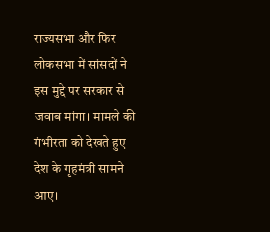राज्यसभा और फिर लोकसभा में सांसदों ने इस मुद्दे पर सरकार से जवाब मांगा। मामले की गंभीरता को देखते हुए देश के गृहमंत्री सामने आए।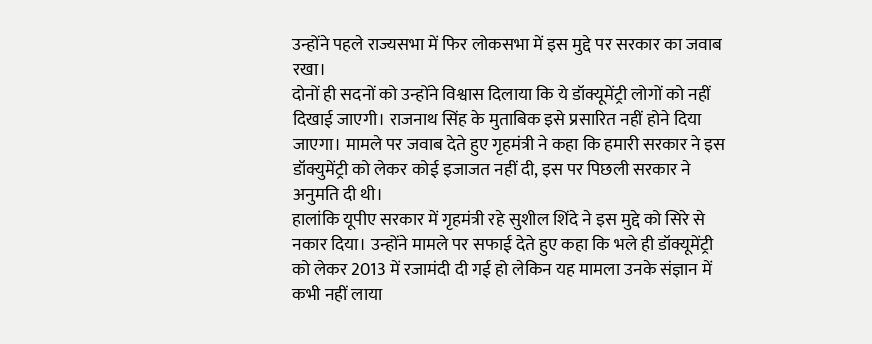उन्होंने पहले राज्यसभा में फिर लोकसभा में इस मुद्दे पर सरकार का जवाब रखा।
दोनों ही सदनों को उन्होंने विश्वास दिलाया कि ये डॉक्यूमेंट्री लोगों को नहीं दिखाई जाएगी। राजनाथ सिंह के मुताबिक इसे प्रसारित नहीं होने दिया जाएगा। मामले पर जवाब देते हुए गृहमंत्री ने कहा कि हमारी सरकार ने इस डॉक्युमेंट्री को लेकर कोई इजाजत नहीं दी, इस पर पिछली सरकार ने अनुमति दी थी।
हालांकि यूपीए सरकार में गृहमंत्री रहे सुशील शिंदे ने इस मुद्दे को सिरे से नकार दिया। उन्होंने मामले पर सफाई देते हुए कहा कि भले ही डॉक्यूमेंट्री को लेकर 2013 में रजामंदी दी गई हो लेकिन यह मामला उनके संज्ञान में कभी नहीं लाया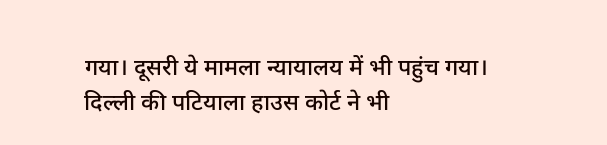गया। दूसरी ये मामला न्यायालय में भी पहुंच गया। दिल्ली की पटियाला हाउस कोर्ट ने भी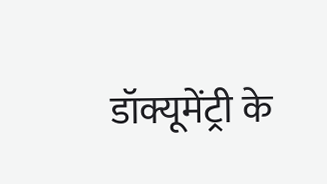डॉक्यूमेंट्री के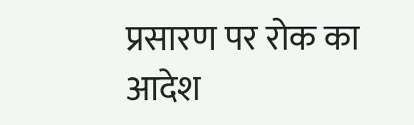प्रसारण पर रोक का आदेश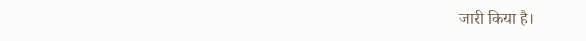जारी किया है।